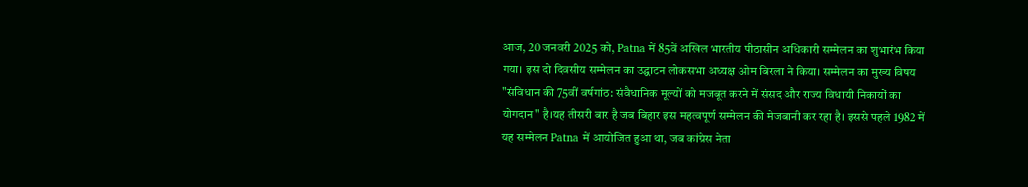आज, 20 जनवरी 2025 को, Patna में 85वें अखिल भारतीय पीठासीन अधिकारी सम्मेलन का शुभारंभ किया गया। इस दो दिवसीय सम्मेलन का उद्घाटन लोकसभा अध्यक्ष ओम बिरला ने किया। सम्मेलन का मुख्य विषय "संविधान की 75वीं वर्षगांठ: संवैधानिक मूल्यों को मजबूत करने में संसद और राज्य विधायी निकायों का योगदान" है।यह तीसरी बार है जब बिहार इस महत्वपूर्ण सम्मेलन की मेजबानी कर रहा है। इससे पहले 1982 में यह सम्मेलन Patna में आयोजित हुआ था, जब कांग्रेस नेता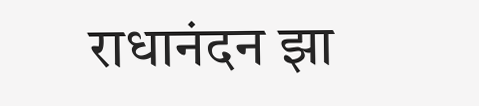राधानंदन झा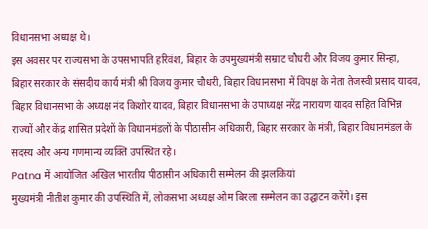विधानसभा अध्यक्ष थे।
इस अवसर पर राज्यसभा के उपसभापति हरिवंश, बिहार के उपमुख्यमंत्री सम्राट चौधरी और विजय कुमार सिन्हा, बिहार सरकार के संसदीय कार्य मंत्री श्री विजय कुमार चौधरी, बिहार विधानसभा में विपक्ष के नेता तेजस्वी प्रसाद यादव, बिहार विधानसभा के अध्यक्ष नंद किशोर यादव, बिहार विधानसभा के उपाध्यक्ष नरेंद्र नारायण यादव सहित विभिन्न राज्यों और केंद्र शासित प्रदेशों के विधानमंडलों के पीठासीन अधिकारी, बिहार सरकार के मंत्री, बिहार विधानमंडल के सदस्य और अन्य गणमान्य व्यक्ति उपस्थित रहे।
Patna में आयोजित अखिल भारतीय पीठासीन अधिकारी सम्मेलन की झलकियां
मुख्यमंत्री नीतीश कुमार की उपस्थिति में, लोकसभा अध्यक्ष ओम बिरला सम्मेलन का उद्घाटन करेंगे। इस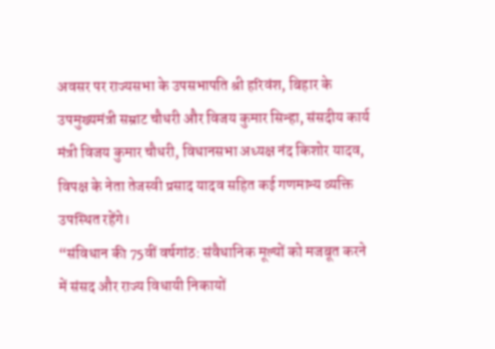अवसर पर राज्यसभा के उपसभापति श्री हरिवंश, बिहार के उपमुख्यमंत्री सम्राट चौधरी और विजय कुमार सिन्हा, संसदीय कार्य मंत्री विजय कुमार चौधरी, विधानसभा अध्यक्ष नंद किशोर यादव, विपक्ष के नेता तेजस्वी प्रसाद यादव सहित कई गणमान्य व्यक्ति उपस्थित रहेंगे।
“संविधान की 75वीं वर्षगांठ: संवैधानिक मूल्यों को मजबूत करने में संसद और राज्य विधायी निकायों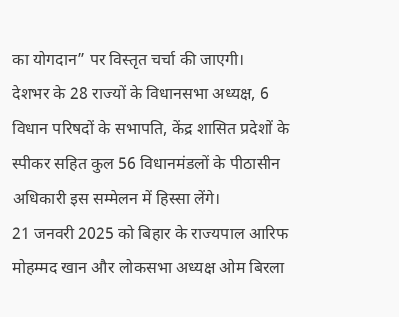का योगदान” पर विस्तृत चर्चा की जाएगी।
देशभर के 28 राज्यों के विधानसभा अध्यक्ष, 6 विधान परिषदों के सभापति, केंद्र शासित प्रदेशों के स्पीकर सहित कुल 56 विधानमंडलों के पीठासीन अधिकारी इस सम्मेलन में हिस्सा लेंगे।
21 जनवरी 2025 को बिहार के राज्यपाल आरिफ मोहम्मद खान और लोकसभा अध्यक्ष ओम बिरला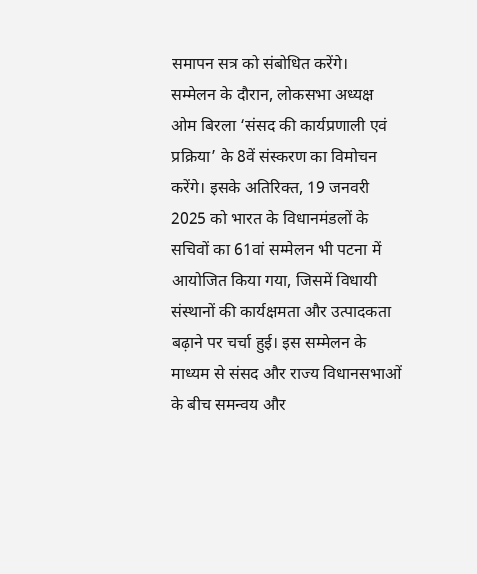समापन सत्र को संबोधित करेंगे।
सम्मेलन के दौरान, लोकसभा अध्यक्ष ओम बिरला ‘संसद की कार्यप्रणाली एवं प्रक्रिया’ के 8वें संस्करण का विमोचन करेंगे। इसके अतिरिक्त, 19 जनवरी 2025 को भारत के विधानमंडलों के सचिवों का 61वां सम्मेलन भी पटना में आयोजित किया गया, जिसमें विधायी संस्थानों की कार्यक्षमता और उत्पादकता बढ़ाने पर चर्चा हुई। इस सम्मेलन के माध्यम से संसद और राज्य विधानसभाओं के बीच समन्वय और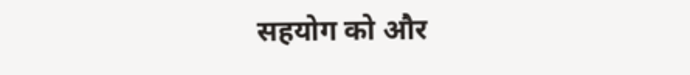सहयोग को और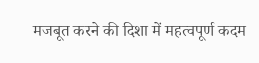मजबूत करने की दिशा में महत्वपूर्ण कदम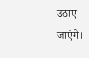उठाए जाएंगे।